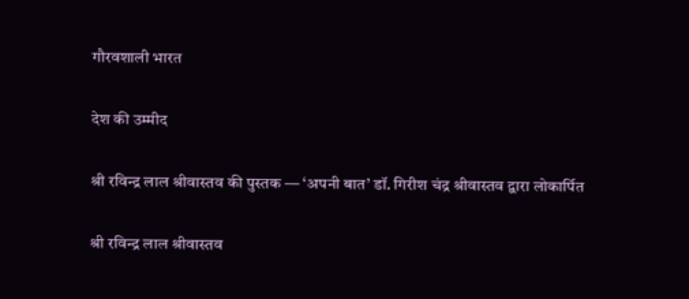गौरवशाली भारत

देश की उम्मीद

श्री रविन्द्र लाल श्रीवास्तव की पुस्तक — ‘अपनी बात’ डॉ. गिरीश चंद्र श्रीवास्तव द्वारा लोकार्पित

श्री रविन्द्र लाल श्रीवास्तव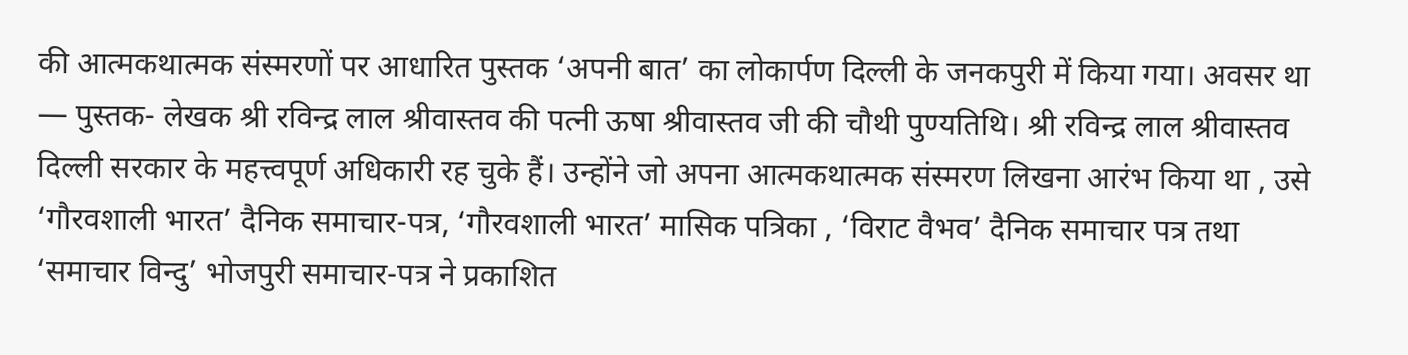की आत्मकथात्मक संस्मरणों पर आधारित पुस्तक ‘अपनी बात’ का लोकार्पण दिल्ली के जनकपुरी में किया गया। अवसर था — पुस्तक- लेखक श्री रविन्द्र लाल श्रीवास्तव की पत्नी ऊषा श्रीवास्तव जी की चौथी पुण्यतिथि। श्री रविन्द्र लाल श्रीवास्तव दिल्ली सरकार के महत्त्वपूर्ण अधिकारी रह चुके हैं। उन्होंने जो अपना आत्मकथात्मक संस्मरण लिखना आरंभ किया था , उसे ‘गौरवशाली भारत’ दैनिक समाचार-पत्र, ‘गौरवशाली भारत’ मासिक पत्रिका , ‘विराट वैभव’ दैनिक समाचार पत्र तथा ‘समाचार विन्दु’ भोजपुरी समाचार-पत्र ने प्रकाशित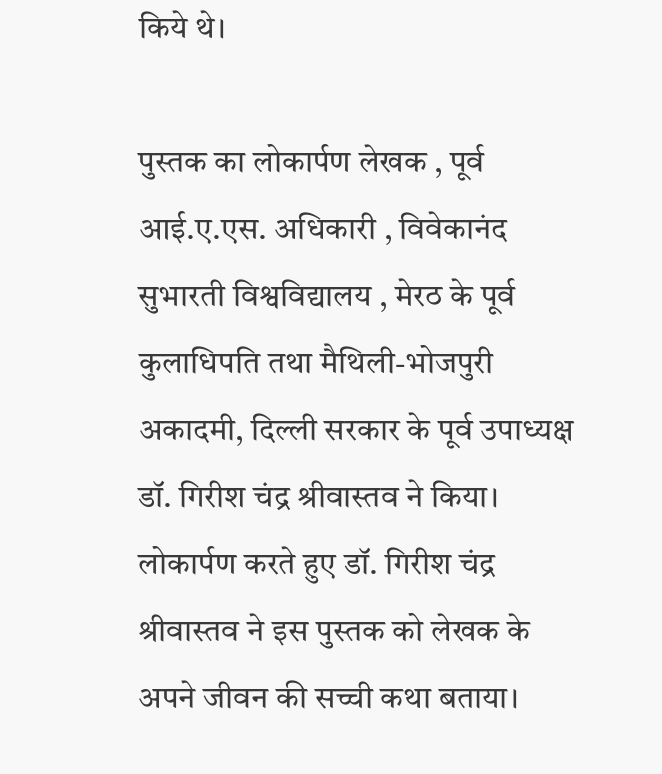किये थे।

पुस्तक का लोकार्पण लेखक , पूर्व आई.ए.एस. अधिकारी , विवेकानंद सुभारती विश्वविद्यालय , मेरठ के पूर्व कुलाधिपति तथा मैथिली-भोजपुरी अकादमी, दिल्ली सरकार के पूर्व उपाध्यक्ष डॉ. गिरीश चंद्र श्रीवास्तव ने किया।
लोकार्पण करते हुए डॉ. गिरीश चंद्र श्रीवास्तव ने इस पुस्तक को लेखक के अपने जीवन की सच्ची कथा बताया।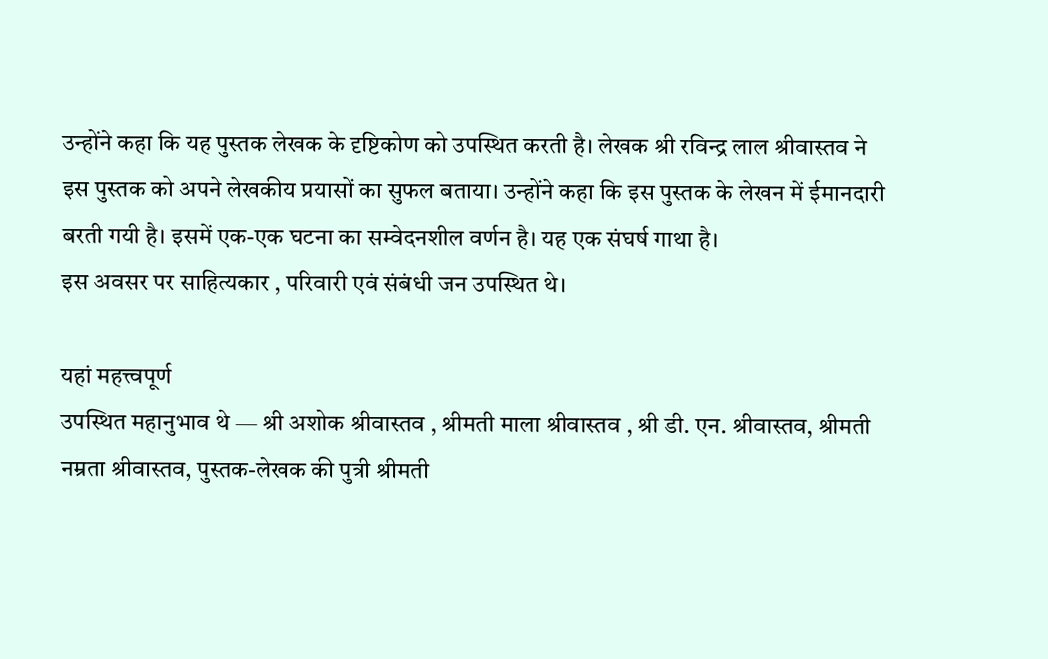उन्होंने कहा कि यह पुस्तक लेखक के दृष्टिकोण को उपस्थित करती है। लेखक श्री रविन्द्र लाल श्रीवास्तव ने इस पुस्तक को अपने लेखकीय प्रयासों का सुफल बताया। उन्होंने कहा कि इस पुस्तक के लेखन में ईमानदारी बरती गयी है। इसमें एक-एक घटना का सम्वेदनशील वर्णन है। यह एक संघर्ष गाथा है।
इस अवसर पर साहित्यकार , परिवारी एवं संबंधी जन उपस्थित थे।

यहां महत्त्वपूर्ण
उपस्थित महानुभाव थे — श्री अशोक श्रीवास्तव , श्रीमती माला श्रीवास्तव , श्री डी. एन. श्रीवास्तव, श्रीमती नम्रता श्रीवास्तव, पुस्तक-लेखक की पुत्री श्रीमती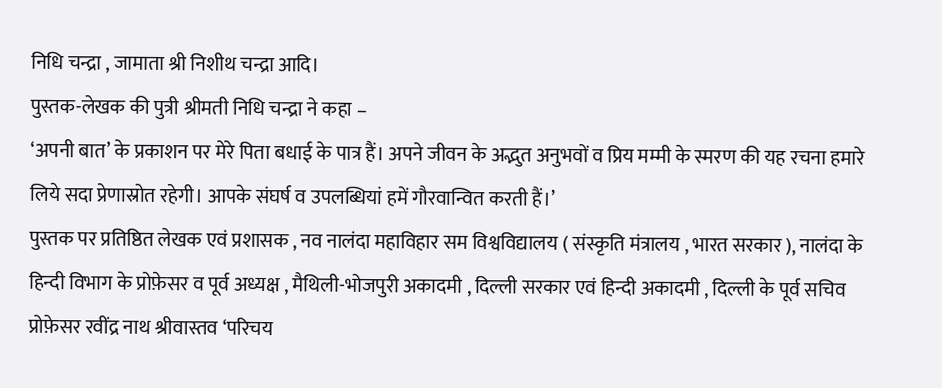निधि चन्द्रा , जामाता श्री निशीथ चन्द्रा आदि।
पुस्तक-लेखक की पुत्री श्रीमती निधि चन्द्रा ने कहा –
‘अपनी बात’ के प्रकाशन पर मेरे पिता बधाई के पात्र हैं। अपने जीवन के अद्भुत अनुभवों व प्रिय मम्मी के स्मरण की यह रचना हमारे लिये सदा प्रेणास्रोत रहेगी। आपके संघर्ष व उपलब्धियां हमें गौरवान्वित करती हैं।’
पुस्तक पर प्रतिष्ठित लेखक एवं प्रशासक , नव नालंदा महाविहार सम विश्वविद्यालय ( संस्कृति मंत्रालय , भारत सरकार ), नालंदा के हिन्दी विभाग के प्रोफ़ेसर व पूर्व अध्यक्ष , मैथिली-भोजपुरी अकादमी , दिल्ली सरकार एवं हिन्दी अकादमी , दिल्ली के पूर्व सचिव प्रोफ़ेसर रवींद्र नाथ श्रीवास्तव ‘परिचय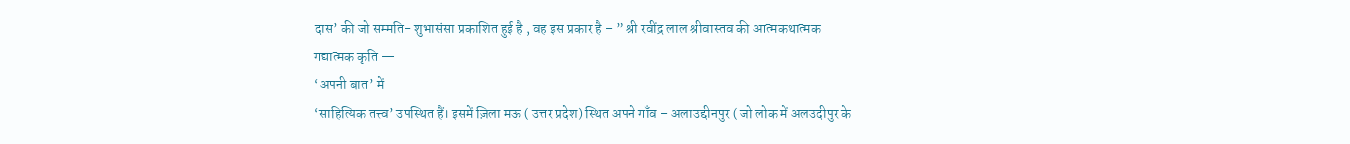दास’ की जो सम्मति- शुभासंसा प्रकाशित हुई है , वह इस प्रकार है – ” श्री रवींद्र लाल श्रीवास्तव की आत्मकथात्मक गद्यात्मक कृति —
‘अपनी बात’ में
‘साहित्यिक तत्त्व’ उपस्थित हैं। इसमें ज़िला मऊ ( उत्तर प्रदेश) स्थित अपने गाँव – अलाउद्दीनपुर ( जो लोक में अलउदीपुर के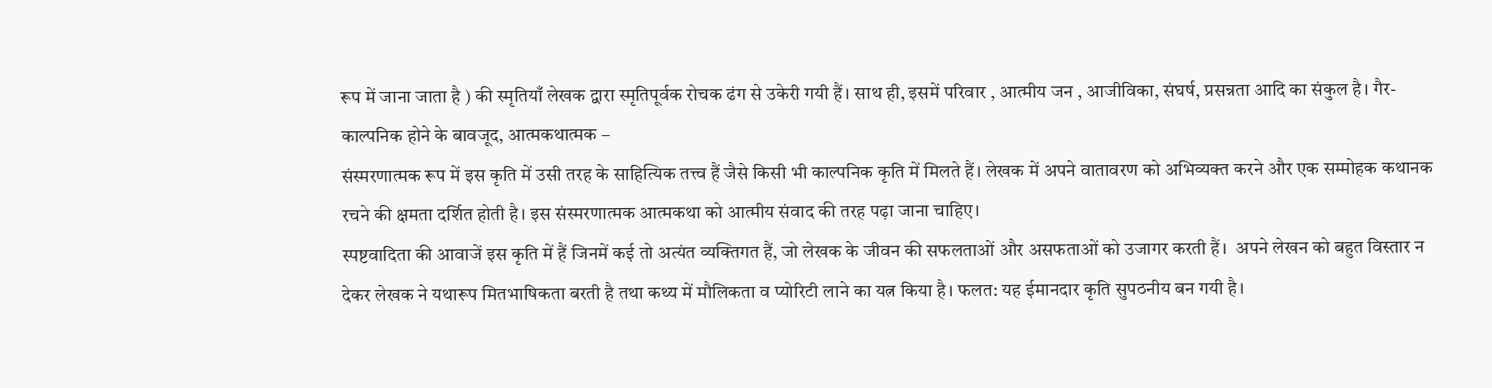रूप में जाना जाता है ) की स्मृतियाँ लेखक द्वारा स्मृतिपूर्वक रोचक ढंग से उकेरी गयी हैं। साथ ही, इसमें परिवार , आत्मीय जन , आजीविका, संघर्ष, प्रसन्नता आदि का संकुल है। गैर-काल्पनिक होने के बावजूद, आत्मकथात्मक –
संस्मरणात्मक रूप में इस कृति में उसी तरह के साहित्यिक तत्त्व हैं जैसे किसी भी काल्पनिक कृति में मिलते हैं। लेखक में अपने वातावरण को अभिव्यक्त करने और एक सम्मोहक कथानक रचने की क्षमता दर्शित होती है। इस संस्मरणात्मक आत्मकथा को आत्मीय संवाद की तरह पढ़ा जाना चाहिए।
स्पष्टवादिता की आवाजें इस कृति में हैं जिनमें कई तो अत्यंत व्यक्तिगत हैं, जो लेखक के जीवन की सफलताओं और असफताओं को उजागर करती हैं।  अपने लेखन को बहुत विस्तार न देकर लेखक ने यथारूप मितभाषिकता बरती है तथा कथ्य में मौलिकता व प्योरिटी लाने का यत्न किया है। फलत: यह ईमानदार कृति सुपठनीय बन गयी है।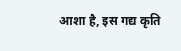आशा है, इस गद्य कृति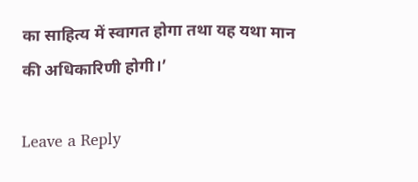का साहित्य में स्वागत होगा तथा यह यथा मान की अधिकारिणी होगी।’

Leave a Reply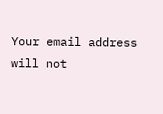Your email address will not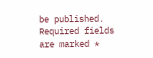be published. Required fields are marked *